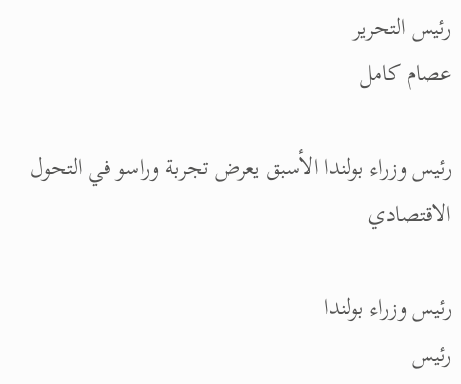رئيس التحرير
عصام كامل

رئيس وزراء بولندا الأسبق يعرض تجربة وراسو في التحول الاقتصادي

رئيس وزراء بولندا
رئيس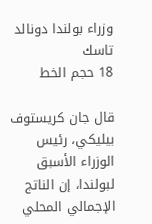وزراء بولندا دونالد تاسك
18 حجم الخط

قال جان كريستوف بيليكي، رئيس الوزراء الأسبق لبولندا، إن الناتج الإجمالي المحلي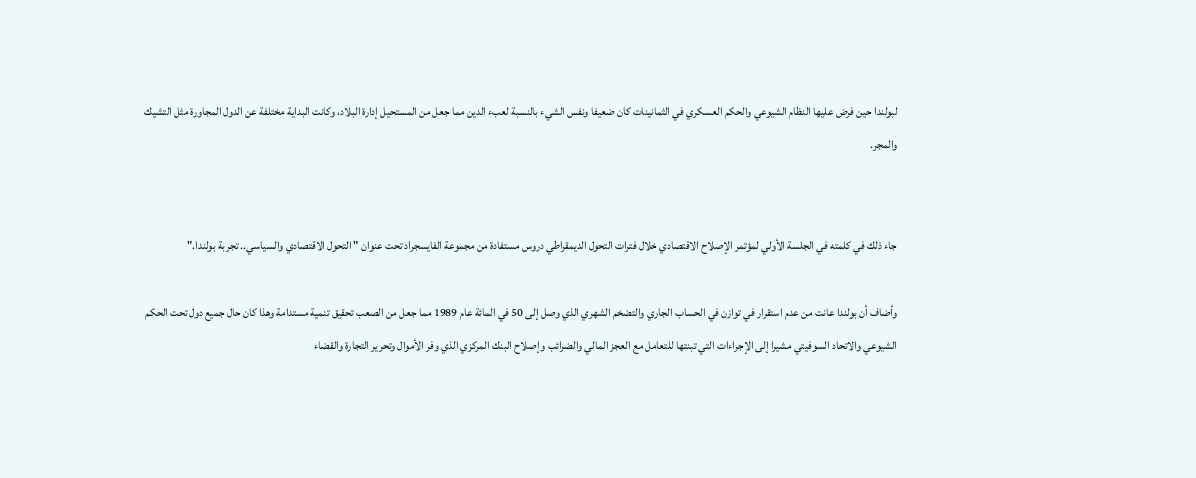لبولندا حين فرض عليها النظام الشيوعي والحكم العسكري في الثمانينات كان ضعيفا ونفس الشيء بالنسبة لعبء الدين مما جعل من المستحيل إدارة البلاد، وكانت البداية مختلفة عن الدول المجاورة مثل التشيك والمجر.


جاء ذلك في كلمته في الجلسة الأولي لمؤتمر الإصلاح الاقتصادي خلال فترات التحول الديمقراطي دروس مستفادة من مجموعة الفايسجراد تحت عنوان " التحول الاقتصادي والسياسي.. تجربة بولندا."

وأضاف أن بولندا عانت من عدم استقرار في توازن في الحساب الجاري والتضخم الشهري الذي وصل إلى 50 في المائة عام 1989 مما جعل من الصعب تحقيق تنمية مستدامة وهذا كان حال جميع دول تحت الحكم الشيوعي والاتحاد السوفيتي مشيرا إلى الإجراءات التي تبنتها للتعامل مع العجز المالي والضرائب وإصلاح البنك المركزي الذي وفر الأموال وتحرير التجارة والقضاء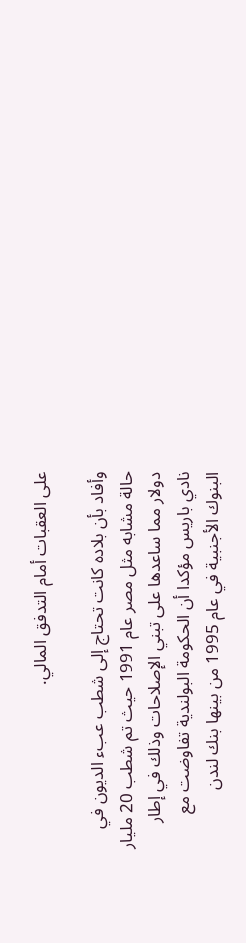على العقبات أمام التدفق المالي.

وأفاد بأن بلاده كانت تحتاج إلى شطب عبء الديون في حالة مشابه مثل مصر عام 1991 حيث تم شطب 20 مليار دولار مما ساعدها على تبني الإصلاحات وذلك في إطار نادي باريس مؤكدا أن الحكومة البولندية تفاوضت مع البنوك الأجنبية في عام 1995 من بينها بنك لندن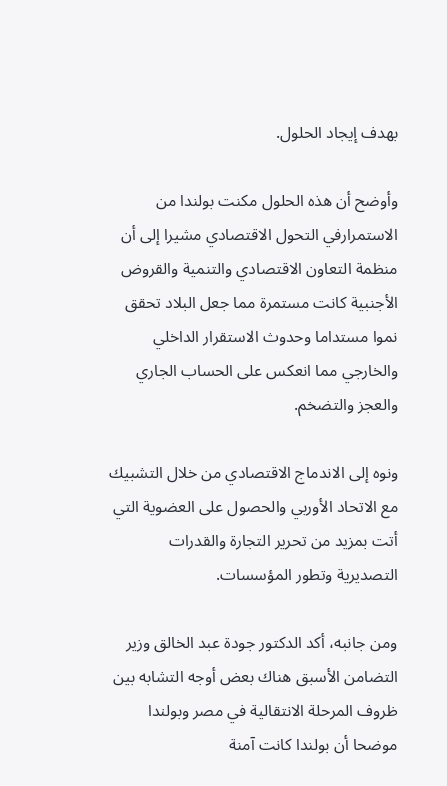بهدف إيجاد الحلول.

وأوضح أن هذه الحلول مكنت بولندا من الاستمرارفي التحول الاقتصادي مشيرا إلى أن منظمة التعاون الاقتصادي والتنمية والقروض الأجنبية كانت مستمرة مما جعل البلاد تحقق نموا مستداما وحدوث الاستقرار الداخلي والخارجي مما انعكس على الحساب الجاري والعجز والتضخم.

ونوه إلى الاندماج الاقتصادي من خلال التشبيك مع الاتحاد الأوربي والحصول على العضوية التي أتت بمزيد من تحرير التجارة والقدرات التصديرية وتطور المؤسسات.

ومن جانبه، أكد الدكتور جودة عبد الخالق وزير التضامن الأسبق هناك بعض أوجه التشابه بين ظروف المرحلة الانتقالية في مصر وبولندا موضحا أن بولندا كانت آمنة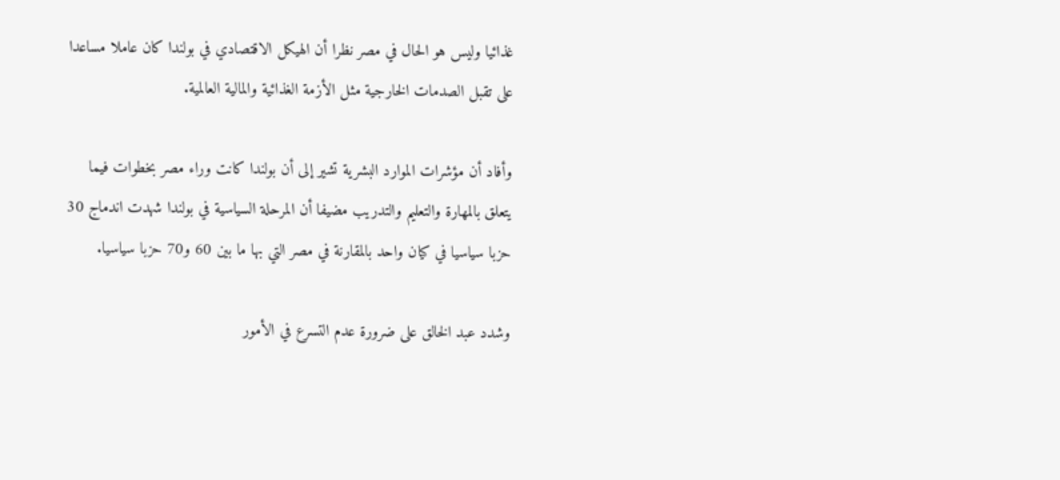غذائيا وليس هو الحال في مصر نظرا أن الهيكل الاقتصادي في بولندا كان عاملا مساعدا على تقبل الصدمات الخارجية مثل الأزمة الغذائية والمالية العالمية.

وأفاد أن مؤشرات الموارد البشرية تشير إلى أن بولندا كانت وراء مصر بخطوات فيما يتعلق بالمهارة والتعليم والتدريب مضيفا أن المرحلة السياسية في بولندا شهدت اندماج 30 حزبا سياسيا في كيان واحد بالمقارنة في مصر التي بها ما بين 60 و70 حزبا سياسيا.

وشدد عبد الخالق على ضرورة عدم التسرع في الأمور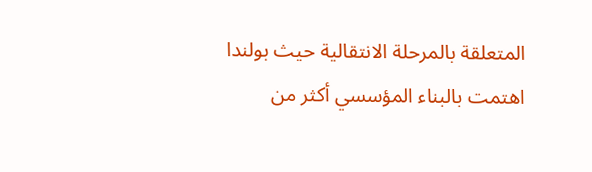المتعلقة بالمرحلة الانتقالية حيث بولندا اهتمت بالبناء المؤسسي أكثر من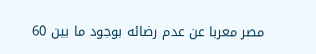مصر معربا عن عدم رضائه بوجود ما بين 60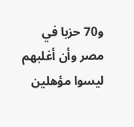و70 حزبا في مصر وأن أغلبهم ليسوا مؤهلين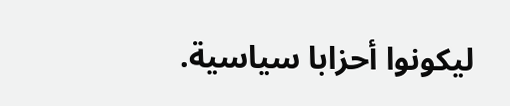ليكونوا أحزابا سياسية.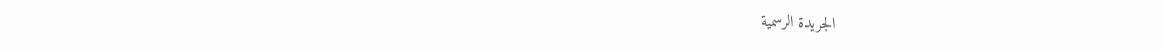الجريدة الرسمية